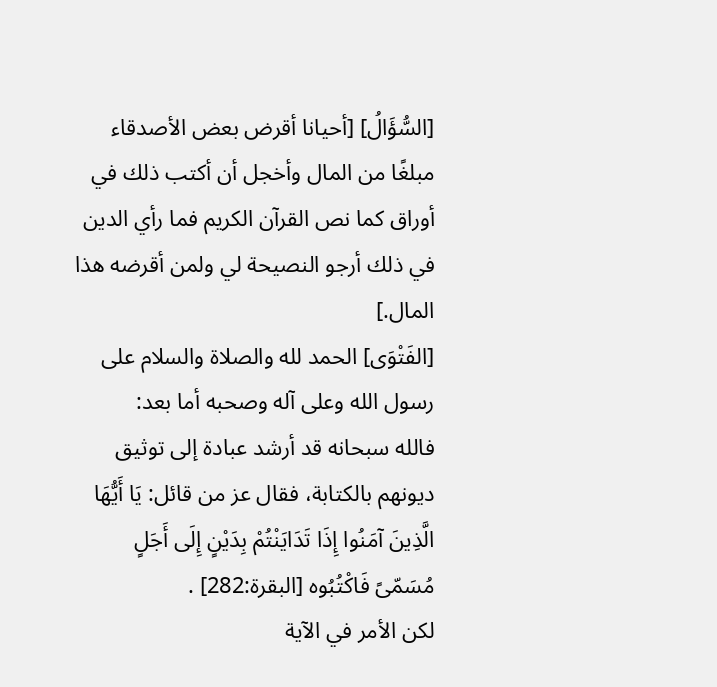[السُّؤَالُ] [أحيانا أقرض بعض الأصدقاء مبلغًا من المال وأخجل أن أكتب ذلك في أوراق كما نص القرآن الكريم فما رأي الدين في ذلك أرجو النصيحة لي ولمن أقرضه هذا المال.]
[الفَتْوَى] الحمد لله والصلاة والسلام على رسول الله وعلى آله وصحبه أما بعد:
فالله سبحانه قد أرشد عبادة إلى توثيق ديونهم بالكتابة، فقال عز من قائل: يَا أَيُّهَا الَّذِينَ آمَنُوا إِذَا تَدَايَنْتُمْ بِدَيْنٍ إِلَى أَجَلٍ مُسَمّىً فَاكْتُبُوه [البقرة:282] .
لكن الأمر في الآية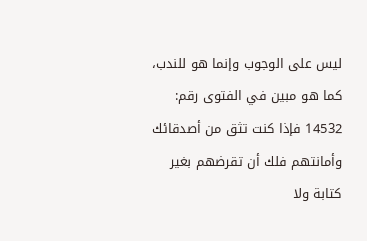ليس على الوجوب وإنما هو للندب، كما هو مبين في الفتوى رقم:
14532 فإذا كنت تثق من أصدقائك وأمانتهم فلك أن تقرضهم بغير كتابة ولا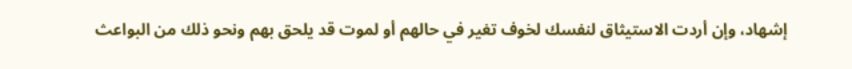إشهاد، وإن أردت الاستيثاق لنفسك لخوف تغير في حالهم أو لموت قد يلحق بهم ونحو ذلك من البواعث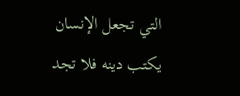التي تجعل الإنسان يكتب دينه فلا تجد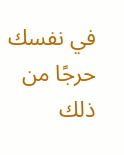في نفسك حرجًا من ذلك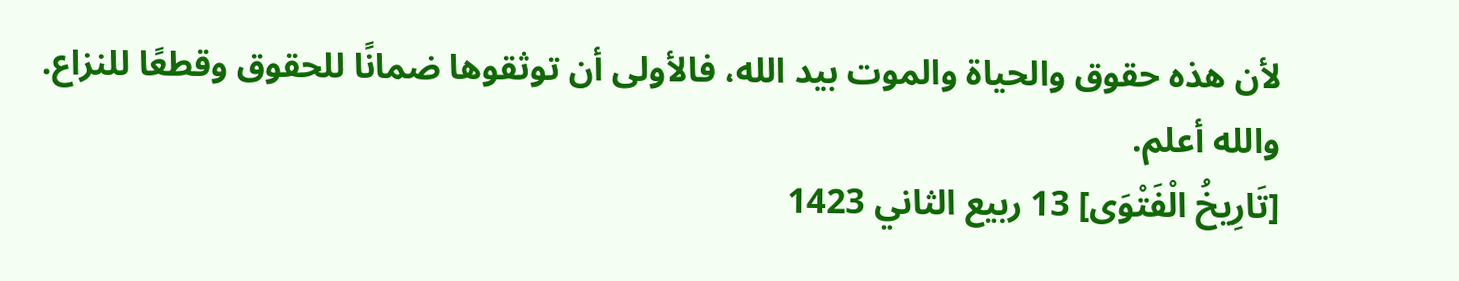لأن هذه حقوق والحياة والموت بيد الله، فالأولى أن توثقوها ضمانًا للحقوق وقطعًا للنزاع.
والله أعلم.
[تَارِيخُ الْفَتْوَى] 13 ربيع الثاني 1423